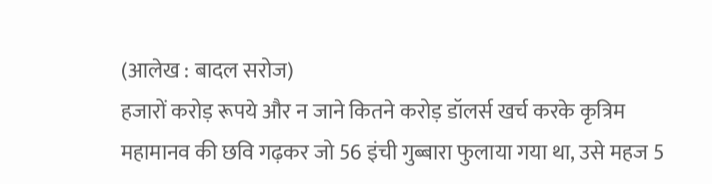(आलेख : बादल सरोज)
हजारों करोड़ रूपये और न जाने कितने करोड़ डॉलर्स खर्च करके कृत्रिम महामानव की छवि गढ़कर जो 56 इंची गुब्बारा फुलाया गया था, उसे महज 5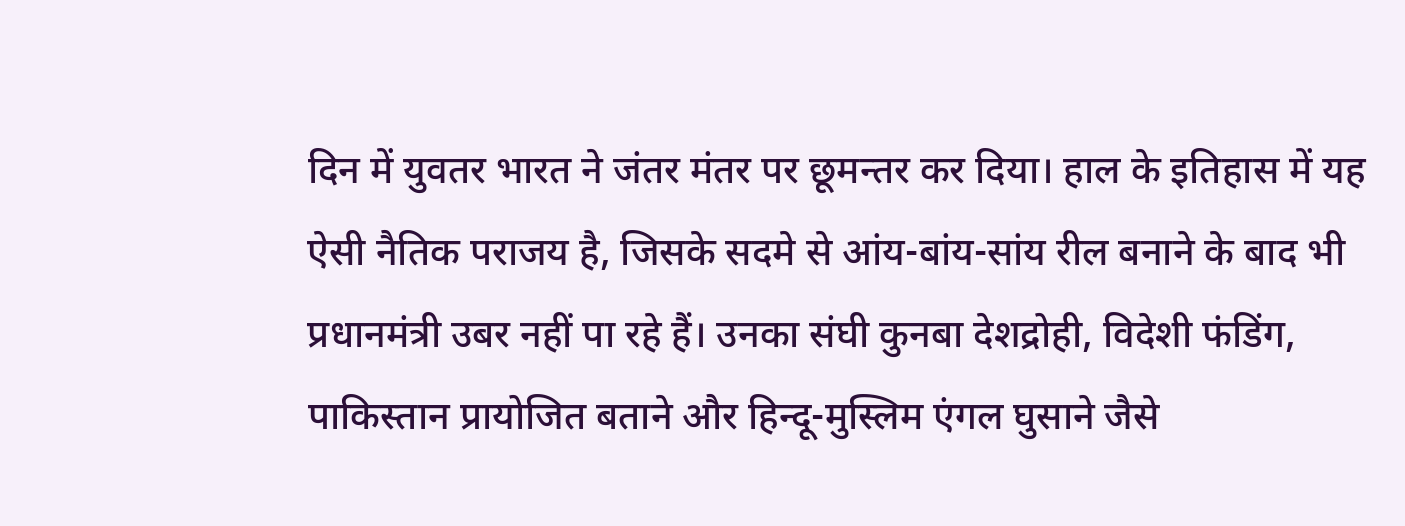दिन में युवतर भारत ने जंतर मंतर पर छूमन्तर कर दिया। हाल के इतिहास में यह ऐसी नैतिक पराजय है, जिसके सदमे से आंय-बांय-सांय रील बनाने के बाद भी प्रधानमंत्री उबर नहीं पा रहे हैं। उनका संघी कुनबा देशद्रोही, विदेशी फंडिंग, पाकिस्तान प्रायोजित बताने और हिन्दू-मुस्लिम एंगल घुसाने जैसे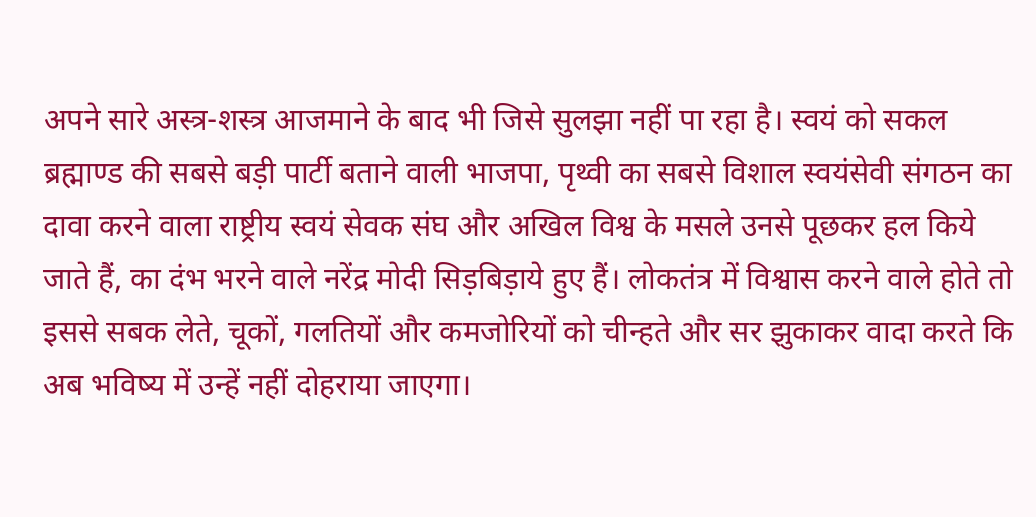अपने सारे अस्त्र-शस्त्र आजमाने के बाद भी जिसे सुलझा नहीं पा रहा है। स्वयं को सकल ब्रह्माण्ड की सबसे बड़ी पार्टी बताने वाली भाजपा, पृथ्वी का सबसे विशाल स्वयंसेवी संगठन का दावा करने वाला राष्ट्रीय स्वयं सेवक संघ और अखिल विश्व के मसले उनसे पूछकर हल किये जाते हैं, का दंभ भरने वाले नरेंद्र मोदी सिड़बिड़ाये हुए हैं। लोकतंत्र में विश्वास करने वाले होते तो इससे सबक लेते, चूकों, गलतियों और कमजोरियों को चीन्हते और सर झुकाकर वादा करते कि अब भविष्य में उन्हें नहीं दोहराया जाएगा।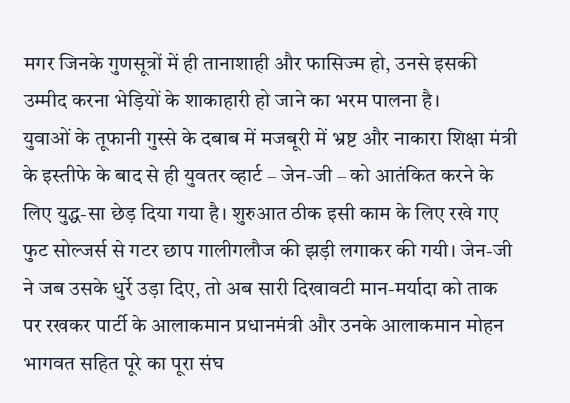मगर जिनके गुणसूत्रों में ही तानाशाही और फासिज्म हो, उनसे इसकी उम्मीद करना भेड़ियों के शाकाहारी हो जाने का भरम पालना है।
युवाओं के तूफानी गुस्से के दबाब में मजबूरी में भ्रष्ट और नाकारा शिक्षा मंत्री के इस्तीफे के बाद से ही युवतर व्हार्ट – जेन-जी – को आतंकित करने के लिए युद्ध-सा छेड़ दिया गया है। शुरुआत ठीक इसी काम के लिए रखे गए फुट सोल्जर्स से गटर छाप गालीगलौज की झड़ी लगाकर की गयी। जेन-जी ने जब उसके धुर्रे उड़ा दिए, तो अब सारी दिखावटी मान-मर्यादा को ताक पर रखकर पार्टी के आलाकमान प्रधानमंत्री और उनके आलाकमान मोहन भागवत सहित पूरे का पूरा संघ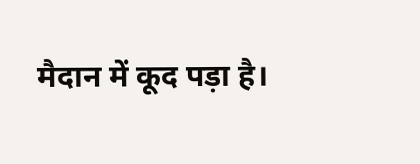मैदान में कूद पड़ा है।